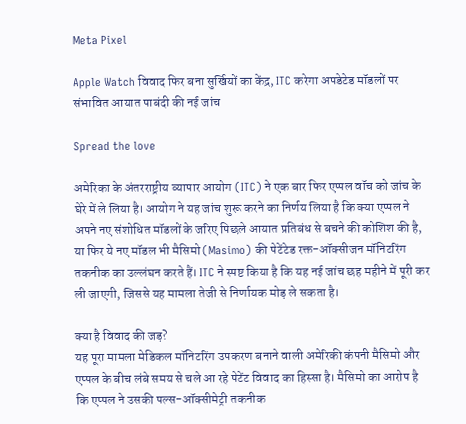Meta Pixel

Apple Watch विवाद फिर बना सुर्खियों का केंद्र, ITC करेगा अपडेटेड मॉडलों पर संभावित आयात पाबंदी की नई जांच

Spread the love

अमेरिका के अंतरराष्ट्रीय व्यापार आयोग (ITC) ने एक बार फिर एप्पल वॉच को जांच के घेरे में ले लिया है। आयोग ने यह जांच शुरू करने का निर्णय लिया है कि क्या एप्पल ने अपने नए संशोधित मॉडलों के जरिए पिछले आयात प्रतिबंध से बचने की कोशिश की है, या फिर ये नए मॉडल भी मैसिमो (Masimo) की पेटेंटेड रक्त-ऑक्सीजन मॉनिटरिंग तकनीक का उल्लंघन करते हैं। ITC ने स्पष्ट किया है कि यह नई जांच छह महीने में पूरी कर ली जाएगी, जिससे यह मामला तेजी से निर्णायक मोड़ ले सकता है।

क्या है विवाद की जड़?
यह पूरा मामला मेडिकल मॉनिटरिंग उपकरण बनाने वाली अमेरिकी कंपनी मैसिमो और एप्पल के बीच लंबे समय से चले आ रहे पेटेंट विवाद का हिस्सा है। मैसिमो का आरोप है कि एप्पल ने उसकी पल्स-ऑक्सीमेट्री तकनीक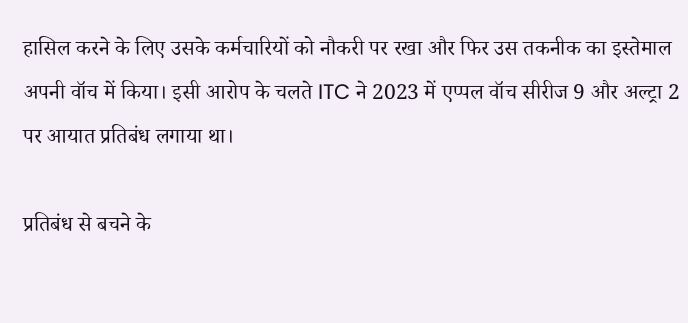हासिल करने के लिए उसके कर्मचारियों को नौकरी पर रखा और फिर उस तकनीक का इस्तेमाल अपनी वॉच में किया। इसी आरोप के चलते ITC ने 2023 में एप्पल वॉच सीरीज 9 और अल्ट्रा 2 पर आयात प्रतिबंध लगाया था।

प्रतिबंध से बचने के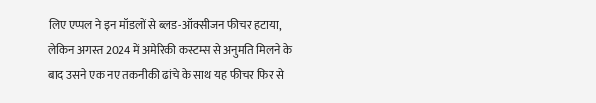लिए एप्पल ने इन मॉडलों से ब्लड-ऑक्सीजन फीचर हटाया, लेकिन अगस्त 2024 में अमेरिकी कस्टम्स से अनुमति मिलने के बाद उसने एक नए तकनीकी ढांचे के साथ यह फीचर फिर से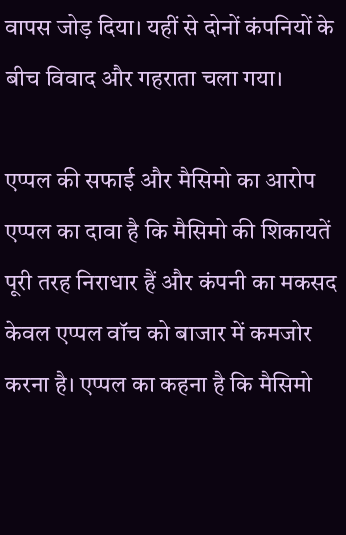वापस जोड़ दिया। यहीं से दोनों कंपनियों के बीच विवाद और गहराता चला गया।

एप्पल की सफाई और मैसिमो का आरोप
एप्पल का दावा है कि मैसिमो की शिकायतें पूरी तरह निराधार हैं और कंपनी का मकसद केवल एप्पल वॉच को बाजार में कमजोर करना है। एप्पल का कहना है कि मैसिमो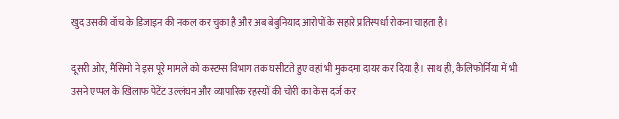खुद उसकी वॉच के डिजाइन की नकल कर चुका है और अब बेबुनियाद आरोपों के सहारे प्रतिस्पर्धा रोकना चाहता है।

दूसरी ओर, मैसिमो ने इस पूरे मामले को कस्टम्स विभाग तक घसीटते हुए वहां भी मुकदमा दायर कर दिया है। साथ ही, कैलिफोर्निया में भी उसने एप्पल के खिलाफ पेटेंट उल्लंघन और व्यापारिक रहस्यों की चोरी का केस दर्ज कर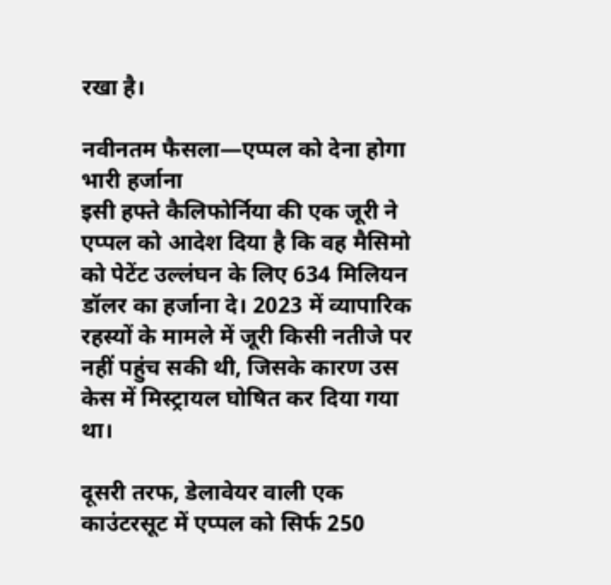रखा है।

नवीनतम फैसला—एप्पल को देना होगा भारी हर्जाना
इसी हफ्ते कैलिफोर्निया की एक जूरी ने एप्पल को आदेश दिया है कि वह मैसिमो को पेटेंट उल्लंघन के लिए 634 मिलियन डॉलर का हर्जाना दे। 2023 में व्यापारिक रहस्यों के मामले में जूरी किसी नतीजे पर नहीं पहुंच सकी थी, जिसके कारण उस केस में मिस्ट्रायल घोषित कर दिया गया था।

दूसरी तरफ, डेलावेयर वाली एक काउंटरसूट में एप्पल को सिर्फ 250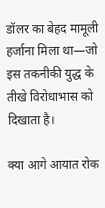डॉलर का बेहद मामूली हर्जाना मिला था—जो इस तकनीकी युद्ध के तीखे विरोधाभास को दिखाता है।

क्या आगे आयात रोक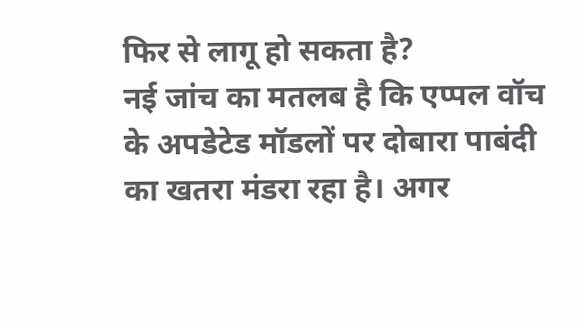फिर से लागू हो सकता है?
नई जांच का मतलब है कि एप्पल वॉच के अपडेटेड मॉडलों पर दोबारा पाबंदी का खतरा मंडरा रहा है। अगर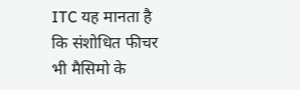ITC यह मानता है कि संशोधित फीचर भी मैसिमो के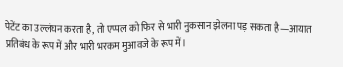पेटेंट का उल्लंघन करता है, तो एप्पल को फिर से भारी नुकसान झेलना पड़ सकता है—आयात प्रतिबंध के रूप में और भारी भरकम मुआवजे के रूप में।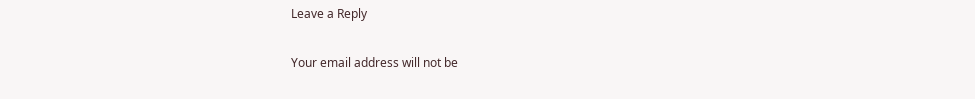Leave a Reply

Your email address will not be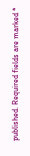published. Required fields are marked *